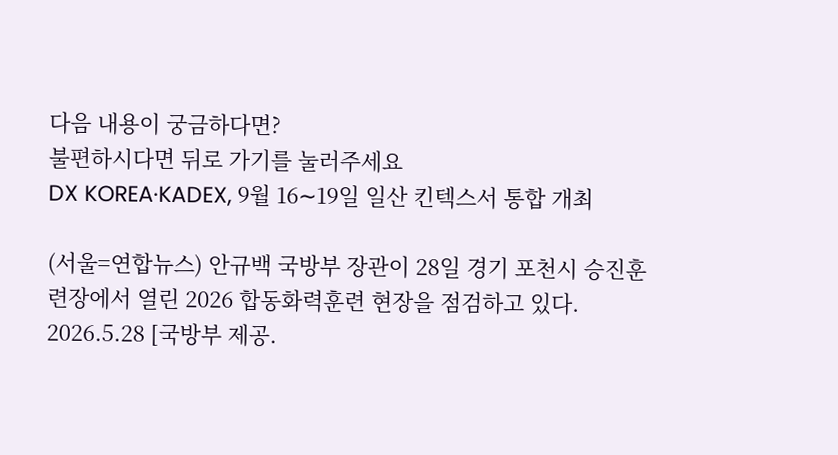다음 내용이 궁금하다면?
불편하시다면 뒤로 가기를 눌러주세요
DX KOREA·KADEX, 9월 16∼19일 일산 킨텍스서 통합 개최

(서울=연합뉴스) 안규백 국방부 장관이 28일 경기 포천시 승진훈련장에서 열린 2026 합동화력훈련 현장을 점검하고 있다. 2026.5.28 [국방부 제공.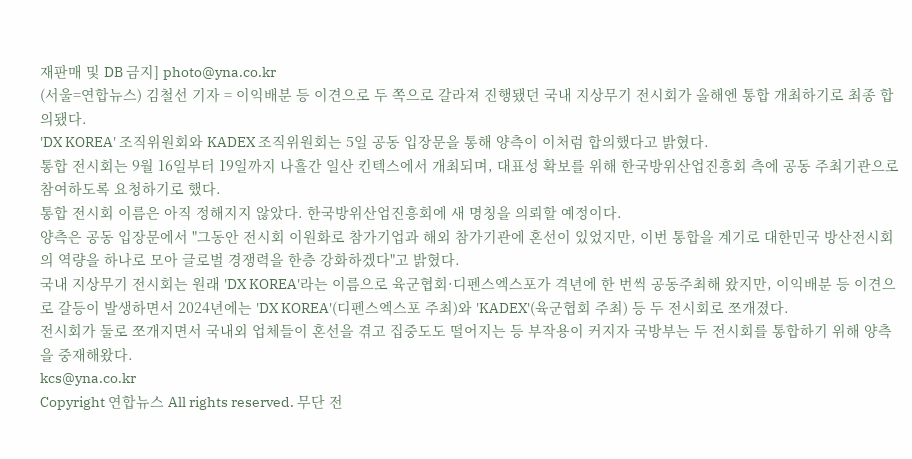재판매 및 DB 금지] photo@yna.co.kr
(서울=연합뉴스) 김철선 기자 = 이익배분 등 이견으로 두 쪽으로 갈라져 진행됐던 국내 지상무기 전시회가 올해엔 통합 개최하기로 최종 합의됐다.
'DX KOREA' 조직위원회와 KADEX 조직위원회는 5일 공동 입장문을 통해 양측이 이처럼 합의했다고 밝혔다.
통합 전시회는 9월 16일부터 19일까지 나흘간 일산 킨텍스에서 개최되며, 대표성 확보를 위해 한국방위산업진흥회 측에 공동 주최기관으로 참여하도록 요청하기로 했다.
통합 전시회 이름은 아직 정해지지 않았다. 한국방위산업진흥회에 새 명칭을 의뢰할 예정이다.
양측은 공동 입장문에서 "그동안 전시회 이원화로 참가기업과 해외 참가기관에 혼선이 있었지만, 이번 통합을 계기로 대한민국 방산전시회의 역량을 하나로 모아 글로벌 경쟁력을 한층 강화하겠다"고 밝혔다.
국내 지상무기 전시회는 원래 'DX KOREA'라는 이름으로 육군협회·디펜스엑스포가 격년에 한 번씩 공동주최해 왔지만, 이익배분 등 이견으로 갈등이 발생하면서 2024년에는 'DX KOREA'(디펜스엑스포 주최)와 'KADEX'(육군협회 주최) 등 두 전시회로 쪼개졌다.
전시회가 둘로 쪼개지면서 국내외 업체들이 혼선을 겪고 집중도도 떨어지는 등 부작용이 커지자 국방부는 두 전시회를 통합하기 위해 양측을 중재해왔다.
kcs@yna.co.kr
Copyright 연합뉴스 All rights reserved. 무단 전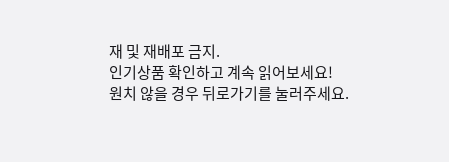재 및 재배포 금지.
인기상품 확인하고 계속 읽어보세요!
원치 않을 경우 뒤로가기를 눌러주세요.